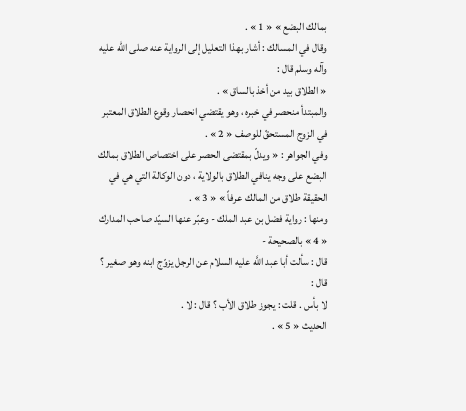بمالك البضع » « 1 » .
وقال في المسالك : أشار بهذا التعليل إلى الرواية عنه صلى الله عليه وآله وسلم قال :
« الطلاق بيد من أخذ بالساق » .
والمبتدأ منحصر في خبره ، وهو يقتضي انحصار وقوع الطلاق المعتبر في الزوج المستحقّ للوصف « 2 » .
وفي الجواهر : « ويدلّ بمقتضى الحصر على اختصاص الطلاق بمالك البضع على وجه ينافي الطلاق بالولاية ، دون الوكالة التي هي في الحقيقة طلاق من المالك عرفاً » « 3 » .
ومنها : رواية فضل بن عبد الملك - وعبّر عنها السيّد صاحب المدارك « 4 » بالصحيحة -
قال : سألت أبا عبد اللَّه عليه السلام عن الرجل يزوّج ابنه وهو صغير ؟ قال :
لا بأس . قلت : يجوز طلاق الأب ؟ قال : لا .
الحديث « 5 » .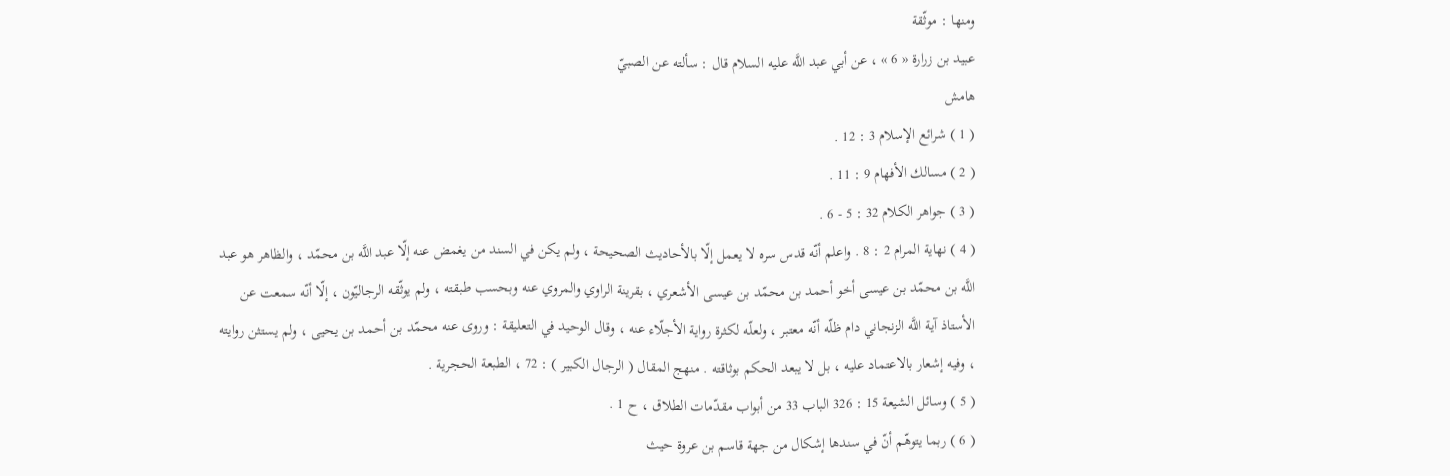ومنها : موثّقة
عبيد بن زرارة « 6 » ، عن أبي عبد اللَّه عليه السلام قال : سألته عن الصبيّ
هامش
( 1 ) شرائع الإسلام 3 : 12 .
( 2 ) مسالك الأفهام 9 : 11 .
( 3 ) جواهر الكلام 32 : 5 - 6 .
( 4 ) نهاية المرام 2 : 8 . واعلم أنّه قدس سره لا يعمل إلّا بالأحاديث الصحيحة ، ولم يكن في السند من يغمض عنه إلّا عبد اللَّه بن محمّد ، والظاهر هو عبد اللَّه بن محمّد بن عيسى أخو أحمد بن محمّد بن عيسى الأشعري ، بقرينة الراوي والمروي عنه وبحسب طبقته ، ولم يوثّقه الرجاليّون ، إلّا أنّه سمعت عن الأستاذ آية اللَّه الزنجاني دام ظلّه أنّه معتبر ، ولعلّه لكثرة رواية الأجلّاء عنه ، وقال الوحيد في التعليقة : وروى عنه محمّد بن أحمد بن يحيى ، ولم يستثن روايته ، وفيه إشعار بالاعتماد عليه ، بل لا يبعد الحكم بوثاقته . منهج المقال ( الرجال الكبير ) : 72 ، الطبعة الحجرية .
( 5 ) وسائل الشيعة 15 : 326 الباب 33 من أبواب مقدّمات الطلاق ، ح 1 .
( 6 ) ربما يتوهّم أنّ في سندها إشكال من جهة قاسم بن عروة حيث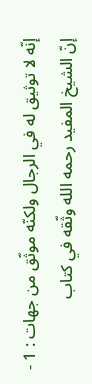إنّه لا توثيق له في الرجال ولكنّه موثّق من جهات : 1 - إنّ الشيخ المفيد رحمه الله وثّقه في كتاب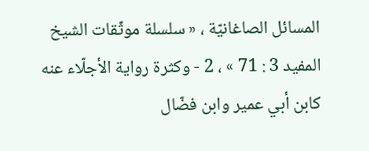المسائل الصاغانيّة ، « سلسلة موثّقات الشيخ المفيد 3 : 71 » ، 2 - وكثرة رواية الأجلّاء عنه كابن أبي عمير وابن فضّال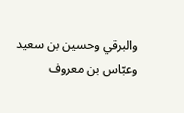والبرقي وحسين بن سعيد وعبّاس بن معروف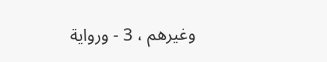وغيرهم ، 3 - ورواية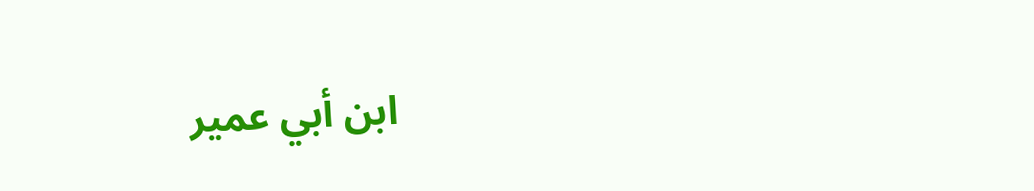ابن أبي عمير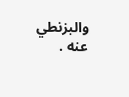والبزنطي عنه .